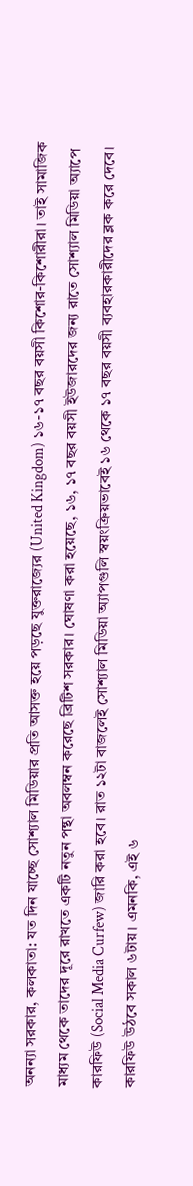অনন্যা সরকার, কলকাতা: যত দিন যাচ্ছে সোশ্যাল মিডিয়ার প্রতি আসক্ত হয়ে পড়ছে যুক্তরাজ্যের (United Kingdom) ১৬-১৭ বছর বয়সী কিশোর-কিশোরীরা। তাই সামাজিক মাধ্যম থেকে তাদের দূরে রাখতে একটি নতুন পন্থা অবলম্বন করেছে ব্রিটিশ সরকার। ঘোষণা করা হয়েছে, ১৬, ১৭ বছর বয়সী ইউজারদের জন্য রাতে সোশ্যাল মিডিয়া অ্যাপে কারফিউ (Social Media Curfew) জারি করা হবে। রাত ১২টা বাজলেই সোশ্যাল মিডিয়া অ্যাপগুলি স্বয়ংক্রিয়ভাবেই ১৬ থেকে ১৭ বছর বয়সী ব্যবহারকারীদের ব্লক করে দেবে। কারফিউ উঠবে সকাল ৬টায়। এমনকি, এই ৬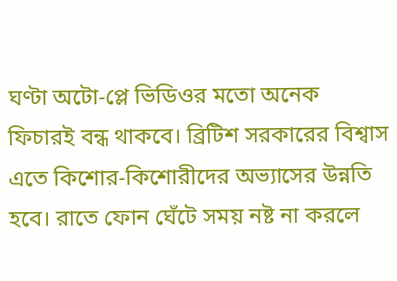ঘণ্টা অটো-প্লে ভিডিওর মতো অনেক ফিচারই বন্ধ থাকবে। ব্রিটিশ সরকারের বিশ্বাস এতে কিশোর-কিশোরীদের অভ্যাসের উন্নতি হবে। রাতে ফোন ঘেঁটে সময় নষ্ট না করলে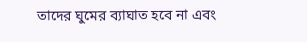তাদের ঘুমের ব্যাঘাত হবে না এবং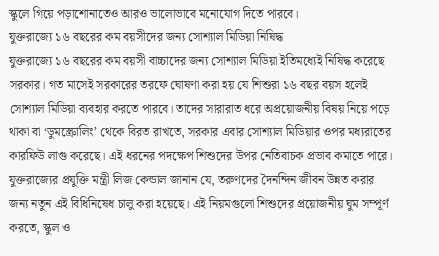স্কুলে গিয়ে পড়াশোনাতেও আরও ভালোভাবে মনোযোগ দিতে পারবে।
যুক্তরাজ্যে ১৬ বছরের কম বয়সীদের জন্য সোশ্যাল মিডিয়া নিষিদ্ধ
যুক্তরাজ্যে ১৬ বছরের কম বয়সী বাচ্চাদের জন্য সোশ্যাল মিডিয়া ইতিমধ্যেই নিষিদ্ধ করেছে সরকার। গত মাসেই সরকারের তরফে ঘোষণা করা হয় যে শিশুরা ১৬ বছর বয়স হলেই সোশ্যাল মিডিয়া ব্যবহার করতে পারবে। তাদের সারারাত ধরে অপ্রয়োজনীয় বিষয় নিয়ে পড়ে থাকা বা ‘ডুমস্ক্রোলিং’ থেকে বিরত রাখতে, সরকার এবার সোশ্যাল মিডিয়ার ওপর মধ্যরাতের কারফিউ লাগু করেছে। এই ধরনের পদক্ষেপ শিশুদের উপর নেতিবাচক প্রভাব কমাতে পারে।
যুক্তরাজ্যের প্রযুক্তি মন্ত্রী লিজ কেন্ডাল জানান যে, তরুণদের দৈনন্দিন জীবন উন্নত করার জন্য নতুন এই বিধিনিষেধ চালু করা হয়েছে। এই নিয়মগুলো শিশুদের প্রয়োজনীয় ঘুম সম্পূর্ণ করতে, স্কুল ও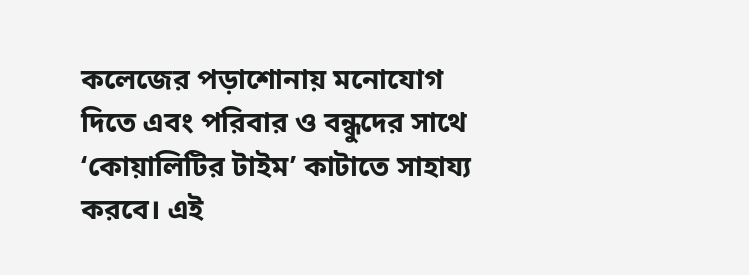কলেজের পড়াশোনায় মনোযোগ দিতে এবং পরিবার ও বন্ধুদের সাথে ‘কোয়ালিটির টাইম’ কাটাতে সাহায্য করবে। এই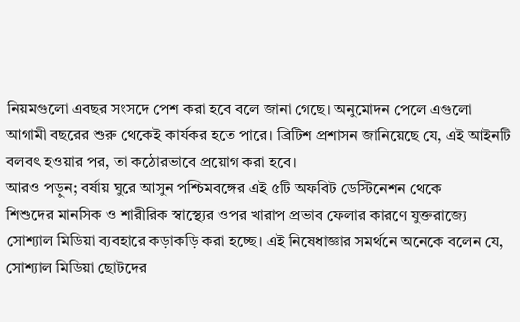নিয়মগুলো এবছর সংসদে পেশ করা হবে বলে জানা গেছে। অনুমোদন পেলে এগুলো আগামী বছরের শুরু থেকেই কার্যকর হতে পারে। ব্রিটিশ প্রশাসন জানিয়েছে যে, এই আইনটি বলবৎ হওয়ার পর, তা কঠোরভাবে প্রয়োগ করা হবে।
আরও পড়ুন; বর্ষায় ঘুরে আসুন পশ্চিমবঙ্গের এই ৫টি অফবিট ডেস্টিনেশন থেকে
শিশুদের মানসিক ও শারীরিক স্বাস্থ্যের ওপর খারাপ প্রভাব ফেলার কারণে যুক্তরাজ্যে সোশ্যাল মিডিয়া ব্যবহারে কড়াকড়ি করা হচ্ছে। এই নিষেধাজ্ঞার সমর্থনে অনেকে বলেন যে, সোশ্যাল মিডিয়া ছোটদের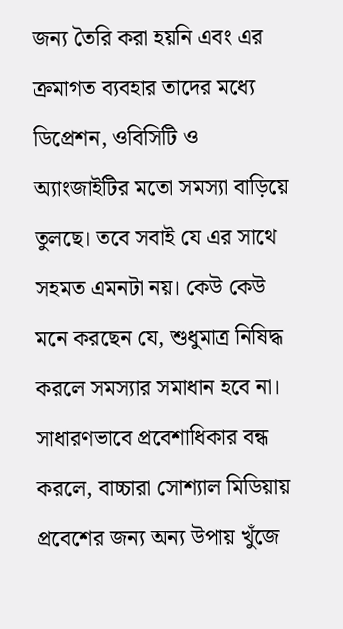জন্য তৈরি করা হয়নি এবং এর ক্রমাগত ব্যবহার তাদের মধ্যে ডিপ্রেশন, ওবিসিটি ও অ্যাংজাইটির মতো সমস্যা বাড়িয়ে তুলছে। তবে সবাই যে এর সাথে সহমত এমনটা নয়। কেউ কেউ মনে করছেন যে, শুধুমাত্র নিষিদ্ধ করলে সমস্যার সমাধান হবে না। সাধারণভাবে প্রবেশাধিকার বন্ধ করলে, বাচ্চারা সোশ্যাল মিডিয়ায় প্রবেশের জন্য অন্য উপায় খুঁজে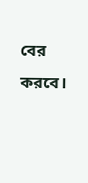বের করবে।